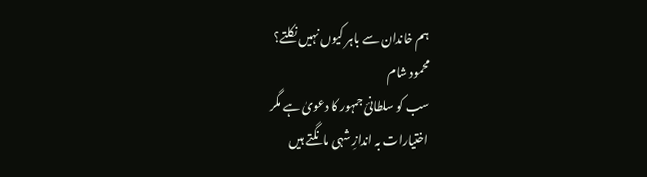ہم خاندان سے باہر کیوں نہیں نکلتے؟
محمود شام
سب کو سلطانیٔ جمہور کا دعویٰ ہے مگر
اختیارات بہ اندازِ شہی مانگتے ہیں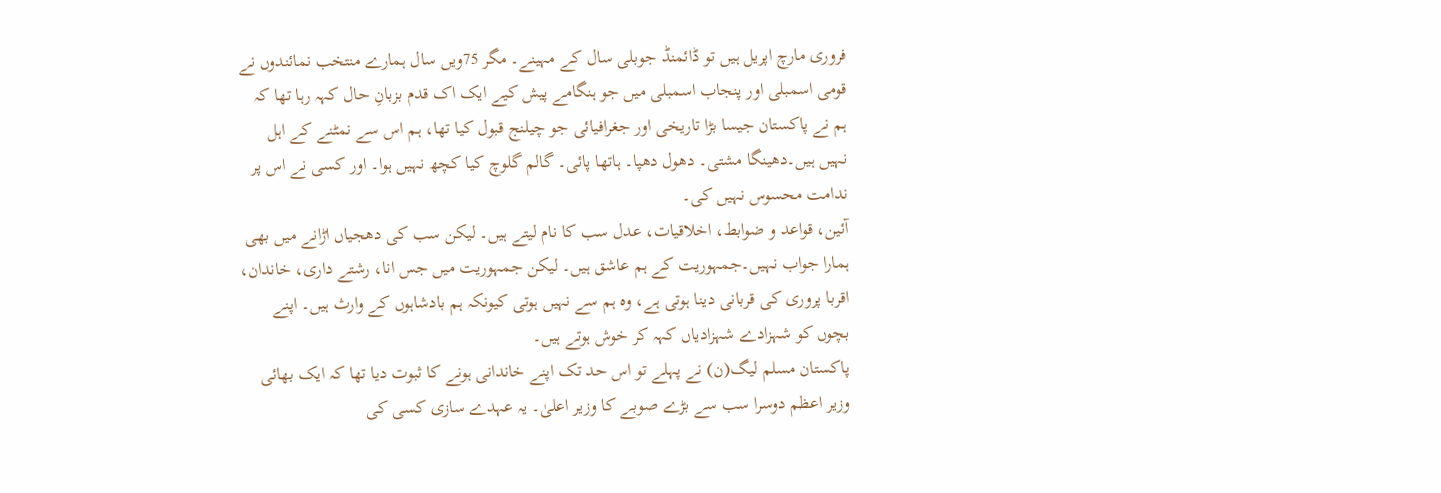فروری مارچ اپریل ہیں تو ڈائمنڈ جوبلی سال کے مہینے۔ مگر 75ویں سال ہمارے منتخب نمائندوں نے قومی اسمبلی اور پنجاب اسمبلی میں جو ہنگامے پیش کیے ایک اک قدم بزبانِ حال کہہ رہا تھا کہ ہم نے پاکستان جیسا بڑا تاریخی اور جغرافیائی جو چیلنج قبول کیا تھا، ہم اس سے نمٹنے کے اہل نہیں ہیں۔دھینگا مشتی۔ دھول دھپا۔ ہاتھا پائی۔ گالم گلوچ کیا کچھ نہیں ہوا۔ اور کسی نے اس پر ندامت محسوس نہیں کی۔
آئین، قواعد و ضوابط، اخلاقیات، عدل سب کا نام لیتے ہیں۔ لیکن سب کی دھجیاں اڑانے میں بھی ہمارا جواب نہیں۔جمہوریت کے ہم عاشق ہیں۔ لیکن جمہوریت میں جس انا، رشتے داری، خاندان، اقربا پروری کی قربانی دینا ہوتی ہے، وہ ہم سے نہیں ہوتی کیونکہ ہم بادشاہوں کے وارث ہیں۔ اپنے بچوں کو شہزادے شہزادیاں کہہ کر خوش ہوتے ہیں۔
پاکستان مسلم لیگ(ن) نے پہلے تو اس حد تک اپنے خاندانی ہونے کا ثبوت دیا تھا کہ ایک بھائی وزیر اعظم دوسرا سب سے بڑے صوبے کا وزیر اعلیٰ۔ یہ عہدے سازی کسی کی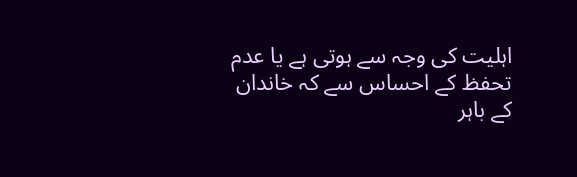اہلیت کی وجہ سے ہوتی ہے یا عدم تحفظ کے احساس سے کہ خاندان کے باہر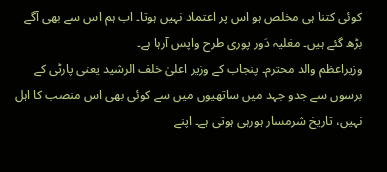کوئی کتنا ہی مخلص ہو اس پر اعتماد نہیں ہوتا۔ اب ہم اس سے بھی آگے بڑھ گئے ہیں۔ مغلیہ دَور پوری طرح واپس آرہا ہے۔
وزیراعظم والد محترم۔ پنجاب کے وزیر اعلیٰ خلف الرشید یعنی پارٹی کے برسوں سے جدو جہد میں ساتھیوں میں سے کوئی بھی اس منصب کا اہل نہیں، تاریخ شرمسار ہورہی ہوتی ہے۔ اپنے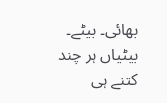بھائی۔ بیٹے۔ بیٹیاں ہر چند کتنے ہی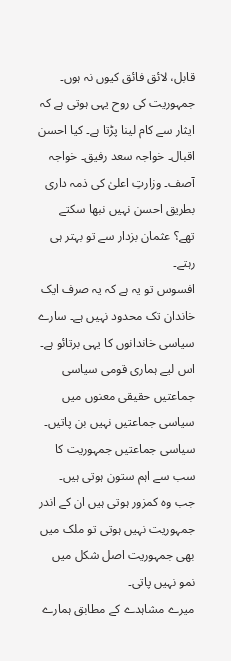قابل، لائق فائق کیوں نہ ہوں۔ جمہوریت کی روح یہی ہوتی ہے کہ ایثار سے کام لینا پڑتا ہے۔ کیا احسن اقبال۔ خواجہ سعد رفیق۔ خواجہ آصف۔ وزارتِ اعلیٰ کی ذمہ داری بطریق احسن نہیں نبھا سکتے تھے؟ عثمان بزدار سے تو بہتر ہی رہتے۔
افسوس تو یہ ہے کہ یہ صرف ایک خاندان تک محدود نہیں ہے۔ سارے سیاسی خاندانوں کا یہی برتائو ہے۔ اس لیے ہماری قومی سیاسی جماعتیں حقیقی معنوں میں سیاسی جماعتیں نہیں بن پاتیں۔ سیاسی جماعتیں جمہوریت کا سب سے اہم ستون ہوتی ہیں۔ جب وہ کمزور ہوتی ہیں ان کے اندر جمہوریت نہیں ہوتی تو ملک میں بھی جمہوریت اصل شکل میں نمو نہیں پاتی۔
میرے مشاہدے کے مطابق ہمارے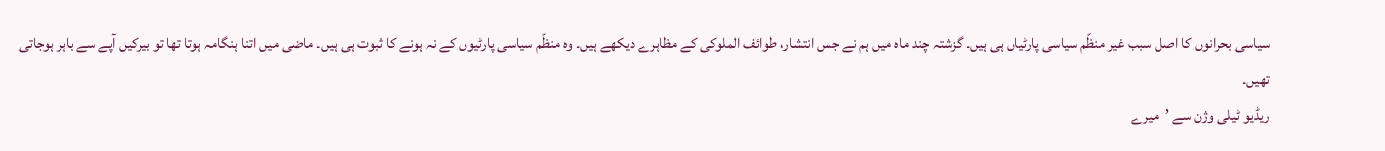سیاسی بحرانوں کا اصل سبب غیر منظّم سیاسی پارٹیاں ہی ہیں۔ گزشتہ چند ماہ میں ہم نے جس انتشار، طوائف الملوکی کے مظاہرے دیکھے ہیں۔ وہ منظّم سیاسی پارٹیوں کے نہ ہونے کا ثبوت ہی ہیں۔ ماضی میں اتنا ہنگامہ ہوتا تھا تو بیرکیں آپے سے باہر ہوجاتی تھیں۔
ریڈیو ٹیلی وژن سے ’میرے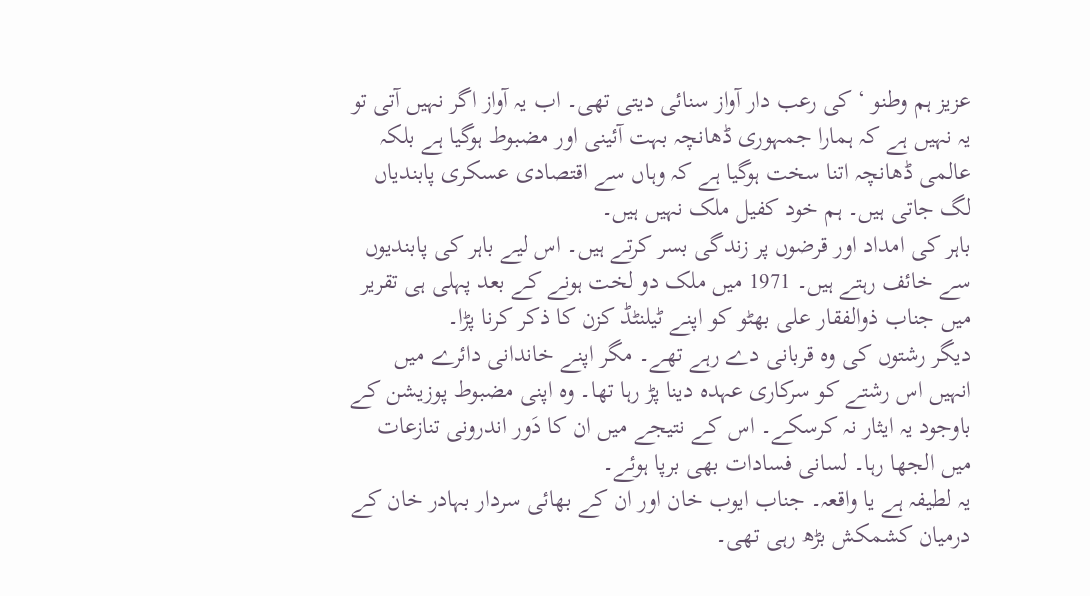عزیز ہم وطنو ‘ کی رعب دار آواز سنائی دیتی تھی۔ اب یہ آواز اگر نہیں آتی تو یہ نہیں ہے کہ ہمارا جمہوری ڈھانچہ بہت آئینی اور مضبوط ہوگیا ہے بلکہ عالمی ڈھانچہ اتنا سخت ہوگیا ہے کہ وہاں سے اقتصادی عسکری پابندیاں لگ جاتی ہیں۔ ہم خود کفیل ملک نہیں ہیں۔
باہر کی امداد اور قرضوں پر زندگی بسر کرتے ہیں۔ اس لیے باہر کی پابندیوں سے خائف رہتے ہیں۔ 1971 میں ملک دو لخت ہونے کے بعد پہلی ہی تقریر میں جناب ذوالفقار علی بھٹو کو اپنے ٹیلنٹڈ کزن کا ذکر کرنا پڑا۔
دیگر رشتوں کی وہ قربانی دے رہے تھے۔ مگر اپنے خاندانی دائرے میں انہیں اس رشتے کو سرکاری عہدہ دینا پڑ رہا تھا۔ وہ اپنی مضبوط پوزیشن کے باوجود یہ ایثار نہ کرسکے۔ اس کے نتیجے میں ان کا دَور اندرونی تنازعات میں الجھا رہا۔ لسانی فسادات بھی برپا ہوئے۔
یہ لطیفہ ہے یا واقعہ۔ جناب ایوب خان اور ان کے بھائی سردار بہادر خان کے درمیان کشمکش بڑھ رہی تھی۔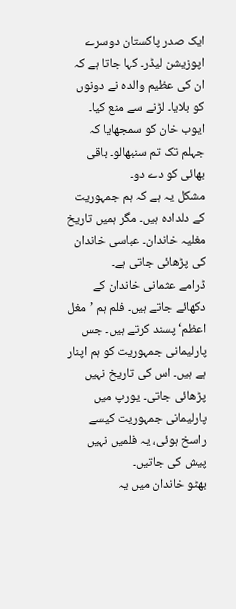ایک صدر پاکستان دوسرے اپوزیشن لیڈر۔ کہا جاتا ہے کہ ان کی عظیم والدہ نے دونوں کو بلایا۔ لڑنے سے منع کیا۔ ایوب خان کو سمجھایا کہ جہلم تک تم سنبھالو۔ باقی بھائی کو دے دو۔
مشکل یہ ہے کہ ہم جمہوریت کے دلدادہ ہیں۔ مگر ہمیں تاریخ مغلیہ خاندان۔ عباسی خاندان کی پڑھائی جاتی ہے۔
ڈرامے عثمانی خاندان کے دکھائے جاتے ہیں۔ فلم ہم ’مغل اعظم‘ پسند کرتے ہیں۔ جس پارلیمانی جمہوریت کو ہم اپنار ہے ہیں۔ اس کی تاریخ نہیں پڑھائی جاتی۔ یورپ میں پارلیمانی جمہوریت کیسے راسخ ہوئی، یہ فلمیں نہیں پیش کی جاتیں۔
بھٹو خاندان میں یہ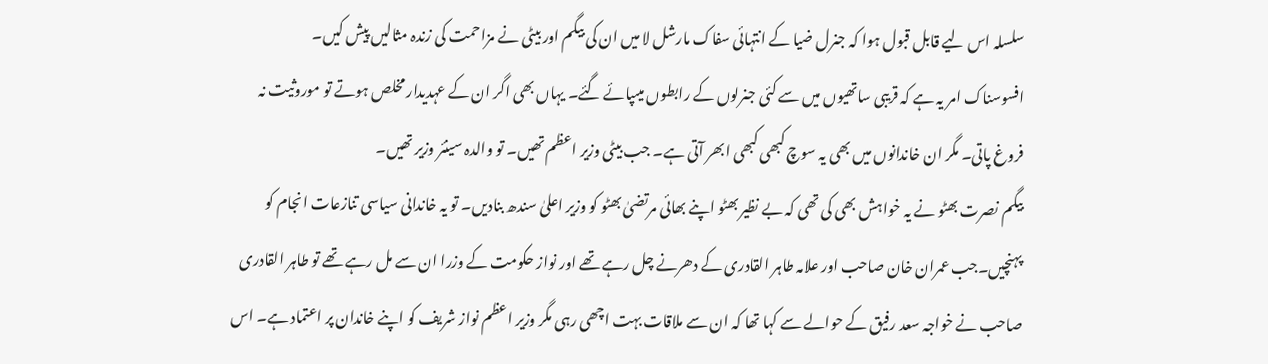سلسلہ اس لیے قابل قبول ہوا کہ جنرل ضیا کے انتہائی سفاک مارشل لا میں ان کی بیگم اور بیٹی نے مزاحمت کی زندہ مثالیں پیش کیں۔
افسوسناک امر یہ ہے کہ قریبی ساتھیوں میں سے کئی جنرلوں کے رابطوں میںپائے گئے۔ یہاں بھی اگر ان کے عہدیدار مخلص ہوتے تو موروثیت نہ فروغ پاتی۔ مگر ان خاندانوں میں بھی یہ سوچ کبھی کبھی ابھر آتی ہے۔ جب بیٹی وزیر اعظم تھیں۔ تو والدہ سینئر وزیر تھیں۔
بیگم نصرت بھٹو نے یہ خواہش بھی کی تھی کہ بے نظیر بھٹو اپنے بھائی مرتضیٰ بھٹو کو وزیر اعلیٰ سندھ بنادیں۔ تو یہ خاندانی سیاسی تنازعات انجام کو پہنچیں۔جب عمران خان صاحب اور علامہ طاہر القادری کے دھرنے چل رہے تھے اور نواز حکومت کے وزرا ان سے مل رہے تھے تو طاہر القادری صاحب نے خواجہ سعد رفیق کے حوالے سے کہا تھا کہ ان سے ملاقات بہت اچھی رہی مگر وزیر اعظم نواز شریف کو اپنے خاندان پر اعتماد ہے۔ اس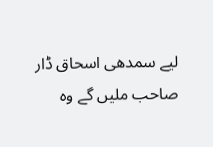لیے سمدھی اسحاق ڈار صاحب ملیں گے وہ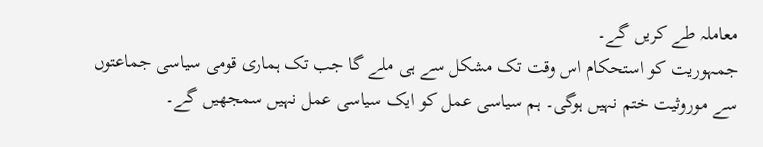معاملہ طے کریں گے۔
جمہوریت کو استحکام اس وقت تک مشکل سے ہی ملے گا جب تک ہماری قومی سیاسی جماعتوں سے موروثیت ختم نہیں ہوگی۔ ہم سیاسی عمل کو ایک سیاسی عمل نہیں سمجھیں گے۔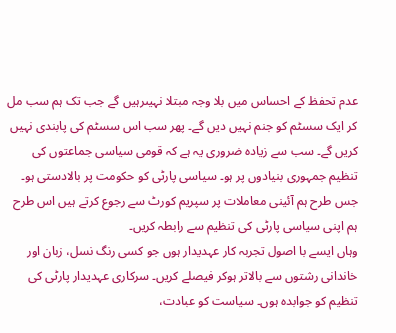عدم تحفظ کے احساس میں بلا وجہ مبتلا نہیںرہیں گے جب تک ہم سب مل کر ایک سسٹم کو جنم نہیں دیں گے۔ پھر سب اس سسٹم کی پابندی نہیں کریں گے۔ سب سے زیادہ ضروری یہ ہے کہ قومی سیاسی جماعتوں کی تنظیم جمہوری بنیادوں پر ہو۔ سیاسی پارٹی کو حکومت پر بالادستی ہو۔ جس طرح ہم آئینی معاملات پر سپریم کورٹ سے رجوع کرتے ہیں اس طرح ہم اپنی سیاسی پارٹی کی تنظیم سے رابطہ کریں۔
وہاں ایسے با اصول تجربہ کار عہدیدار ہوں جو کسی رنگ نسل، زبان اور خاندانی رشتوں سے بالاتر ہوکر فیصلے کریں۔ سرکاری عہدیدار پارٹی کی تنظیم کو جوابدہ ہوں۔ سیاست کو عبادت،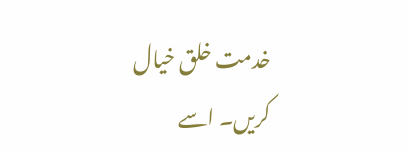خدمت خلق خیال کریں۔ اسے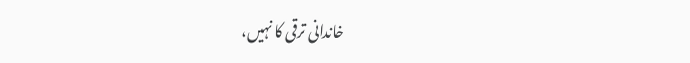خاندانی ترقی کا نہیں،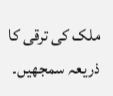ملک کی ترقی کا ذریعہ سمجھیں۔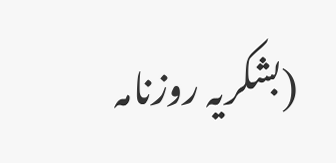(بشکریہ روزنامہ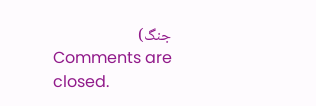جنگ)
Comments are closed.